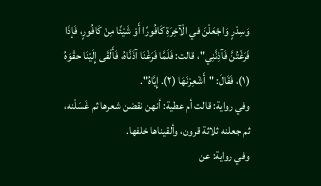وَسِدْرٍ وَاجْعَلْنَ في الْآخِرَةِ كَافُورًا أَوْ شَيْئًا مِنْ كَافُورٍ، فَإذَا فَرَغْتُنَّ فَآذِنَّنِي"، قالت: فَلَمَّا فَرَغْنَا آذَنَّاهُ، فَأَلْقَى إِلَيْنَا حقْوَهُ (١)، فَقَالَ: "أَشْعِرْنَهَا (٢). إِيَّاهُ".
وفي رواية: قالت أم عطية: أنهن نقضن شعرها ثم غَسَلْنه، ثم جعلنه ثلاثة قرون، وألقيناها خلفها.
وفي رواية: عن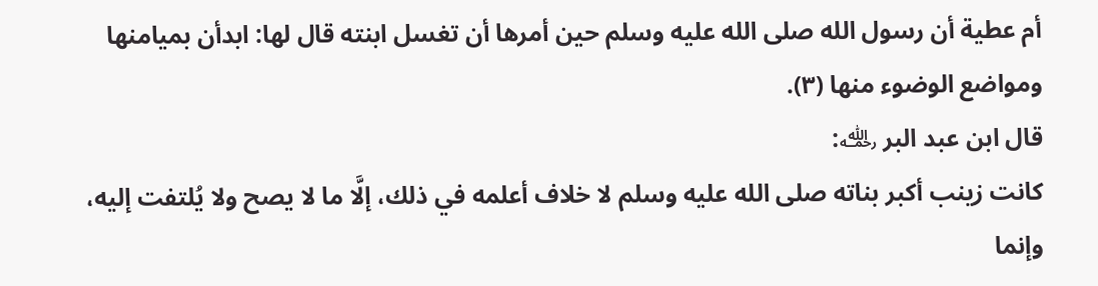أم عطية أن رسول الله صلى الله عليه وسلم حين أمرها أن تغسل ابنته قال لها: ابدأن بميامنها ومواضع الوضوء منها (٣).
قال ابن عبد البر ﵀:
كانت زينب أكبر بناته صلى الله عليه وسلم لا خلاف أعلمه في ذلك، إلَّا ما لا يصح ولا يُلتفت إليه، وإنما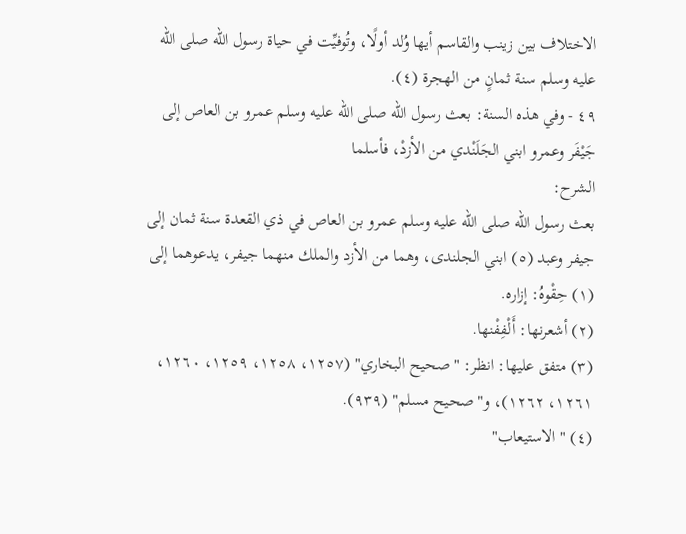الاختلاف بين زينب والقاسم أيها وُلد أولًا، وتُوفيِّت في حياة رسول الله صلى الله عليه وسلم سنة ثمانٍ من الهجرة (٤).
٤٩ - وفي هذه السنة: بعث رسول الله صلى الله عليه وسلم عمرو بن العاص إلى جَيْفَر وعمرو ابني الجَلَنْدي من الأزدْ، فأسلما
الشرح:
بعث رسول الله صلى الله عليه وسلم عمرو بن العاص في ذي القعدة سنة ثمان إلى جيفر وعبد (٥) ابني الجلندى، وهما من الأزد والملك منهما جيفر، يدعوهما إلى
(١) حِقْوهُ: إزاره.
(٢) أشعرنها: أَلْفِفْنها.
(٣) متفق عليها: انظر: "صحيح البخاري" (١٢٥٧، ١٢٥٨، ١٢٥٩، ١٢٦٠، ١٢٦١، ١٢٦٢)، و"صحيح مسلم" (٩٣٩).
(٤) "الاستيعاب"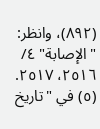(٨٩٢)، وانظر: "الإصابة" ٤/ ٢٥١٦، ٢٥١٧.
(٥) في "تاريخ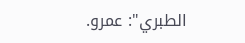الطبري": عمرو.